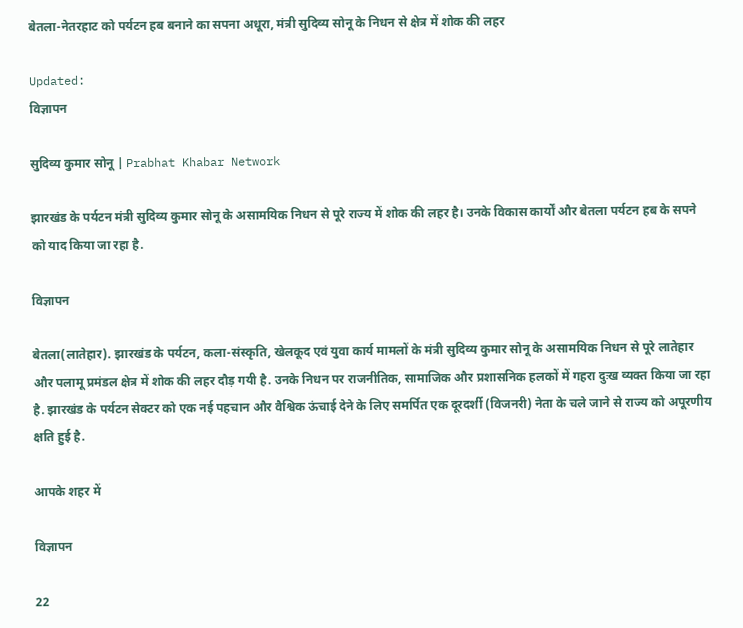बेतला-नेतरहाट को पर्यटन हब बनाने का सपना अधूरा, मंत्री सुदिव्य सोनू के निधन से क्षेत्र में शोक की लहर

Updated:
विज्ञापन

सुदिव्य कुमार सोनू | Prabhat Khabar Network

झारखंड के पर्यटन मंत्री सुदिव्य कुमार सोनू के असामयिक निधन से पूरे राज्य में शोक की लहर है। उनके विकास कार्यों और बेतला पर्यटन हब के सपने को याद किया जा रहा है.

विज्ञापन

बेतला(लातेहार). झारखंड के पर्यटन, कला-संस्कृति, खेलकूद एवं युवा कार्य मामलों के मंत्री सुदिव्य कुमार सोनू के असामयिक निधन से पूरे लातेहार और पलामू प्रमंडल क्षेत्र में शोक की लहर दौड़ गयी है. उनके निधन पर राजनीतिक, सामाजिक और प्रशासनिक हलकों में गहरा दुःख व्यक्त किया जा रहा है. झारखंड के पर्यटन सेक्टर को एक नई पहचान और वैश्विक ऊंचाई देने के लिए समर्पित एक दूरदर्शी (विजनरी) नेता के चले जाने से राज्य को अपूरणीय क्षति हुई है.

आपके शहर में

विज्ञापन

22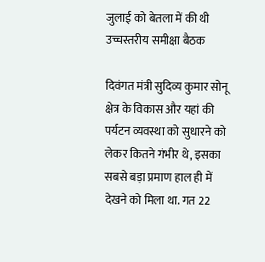जुलाई को बेतला में की थी उच्चस्तरीय समीक्षा बैठक

दिवंगत मंत्री सुदिव्य कुमार सोनू क्षेत्र के विकास और यहां की पर्यटन व्यवस्था को सुधारने को लेकर कितने गंभीर थे, इसका सबसे बड़ा प्रमाण हाल ही में देखने को मिला था. गत 22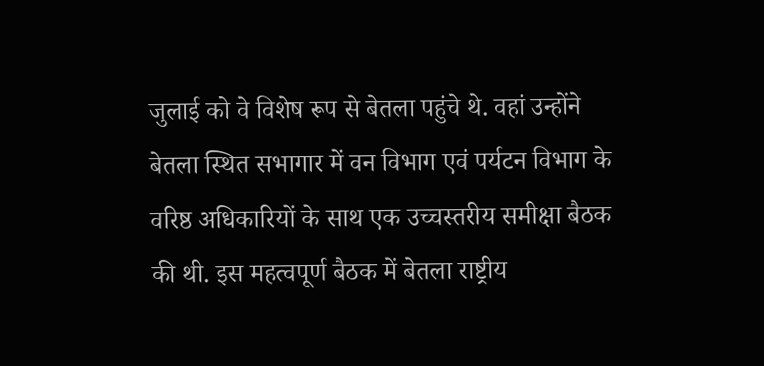जुलाई को वे विशेष रूप से बेतला पहुंचे थे. वहां उन्होंने बेतला स्थित सभागार में वन विभाग एवं पर्यटन विभाग के वरिष्ठ अधिकारियों के साथ एक उच्चस्तरीय समीक्षा बैठक की थी. इस महत्वपूर्ण बैठक में बेतला राष्ट्रीय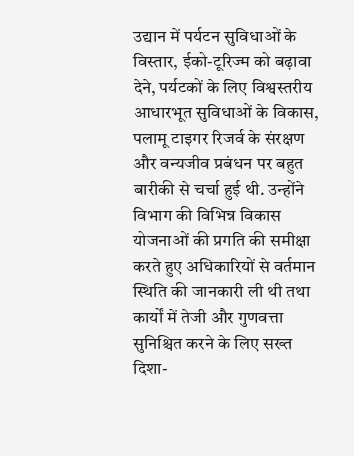उद्यान में पर्यटन सुविधाओं के विस्तार, ईको-टूरिज्म को बढ़ावा देने, पर्यटकों के लिए विश्वस्तरीय आधारभूत सुविधाओं के विकास, पलामू टाइगर रिजर्व के संरक्षण और वन्यजीव प्रबंधन पर बहुत बारीकी से चर्चा हुई थी. उन्होंने विभाग की विभिन्न विकास योजनाओं की प्रगति की समीक्षा करते हुए अधिकारियों से वर्तमान स्थिति की जानकारी ली थी तथा कार्यों में तेजी और गुणवत्ता सुनिश्चित करने के लिए सख्त दिशा-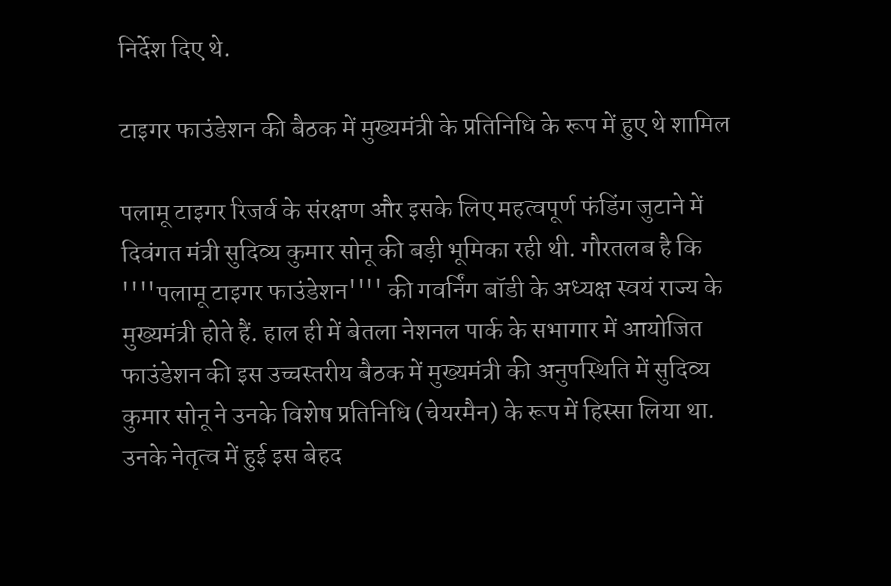निर्देश दिए थे.

टाइगर फाउंडेशन की बैठक में मुख्यमंत्री के प्रतिनिधि के रूप में हुए थे शामिल

पलामू टाइगर रिजर्व के संरक्षण और इसके लिए महत्वपूर्ण फंडिंग जुटाने में दिवंगत मंत्री सुदिव्य कुमार सोनू की बड़ी भूमिका रही थी. गौरतलब है कि ''''पलामू टाइगर फाउंडेशन'''' की गवर्निंग बॉडी के अध्यक्ष स्वयं राज्य के मुख्यमंत्री होते हैं. हाल ही में बेतला नेशनल पार्क के सभागार में आयोजित फाउंडेशन की इस उच्चस्तरीय बैठक में मुख्यमंत्री की अनुपस्थिति में सुदिव्य कुमार सोनू ने उनके विशेष प्रतिनिधि (चेयरमैन) के रूप में हिस्सा लिया था. उनके नेतृत्व में हुई इस बेहद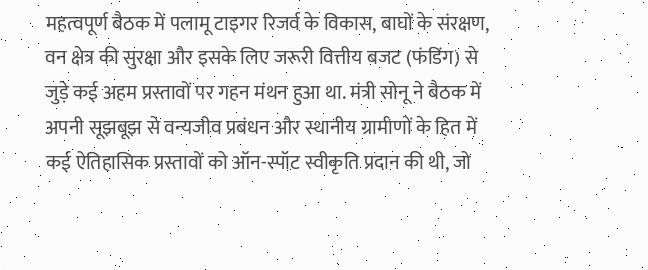महत्वपूर्ण बैठक में पलामू टाइगर रिजर्व के विकास, बाघों के संरक्षण, वन क्षेत्र की सुरक्षा और इसके लिए जरूरी वित्तीय बजट (फंडिंग) से जुड़े कई अहम प्रस्तावों पर गहन मंथन हुआ था. मंत्री सोनू ने बैठक में अपनी सूझबूझ से वन्यजीव प्रबंधन और स्थानीय ग्रामीणों के हित में कई ऐतिहासिक प्रस्तावों को ऑन-स्पॉट स्वीकृति प्रदान की थी, जो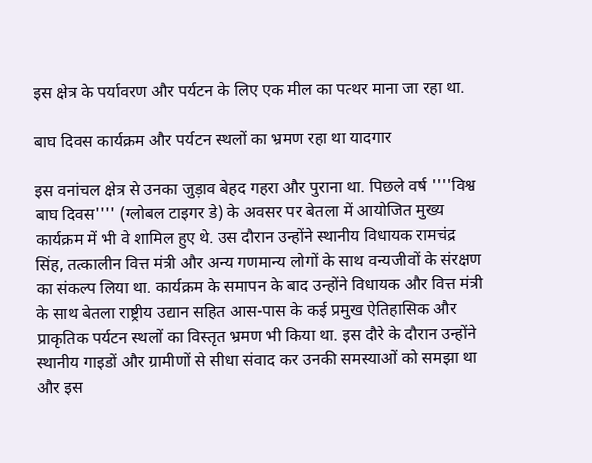इस क्षेत्र के पर्यावरण और पर्यटन के लिए एक मील का पत्थर माना जा रहा था.

बाघ दिवस कार्यक्रम और पर्यटन स्थलों का भ्रमण रहा था यादगार

इस वनांचल क्षेत्र से उनका जुड़ाव बेहद गहरा और पुराना था. पिछले वर्ष ''''विश्व बाघ दिवस'''' (ग्लोबल टाइगर डे) के अवसर पर बेतला में आयोजित मुख्य कार्यक्रम में भी वे शामिल हुए थे. उस दौरान उन्होंने स्थानीय विधायक रामचंद्र सिंह, तत्कालीन वित्त मंत्री और अन्य गणमान्य लोगों के साथ वन्यजीवों के संरक्षण का संकल्प लिया था. कार्यक्रम के समापन के बाद उन्होंने विधायक और वित्त मंत्री के साथ बेतला राष्ट्रीय उद्यान सहित आस-पास के कई प्रमुख ऐतिहासिक और प्राकृतिक पर्यटन स्थलों का विस्तृत भ्रमण भी किया था. इस दौरे के दौरान उन्होंने स्थानीय गाइडों और ग्रामीणों से सीधा संवाद कर उनकी समस्याओं को समझा था और इस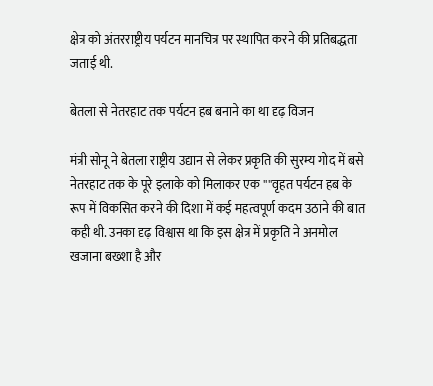क्षेत्र को अंतरराष्ट्रीय पर्यटन मानचित्र पर स्थापित करने की प्रतिबद्धता जताई थी.

बेतला से नेतरहाट तक पर्यटन हब बनाने का था दृढ़ विजन

मंत्री सोनू ने बेतला राष्ट्रीय उद्यान से लेकर प्रकृति की सुरम्य गोद में बसे नेतरहाट तक के पूरे इलाके को मिलाकर एक ''''वृहत पर्यटन हब के रूप में विकसित करने की दिशा में कई महत्वपूर्ण कदम उठाने की बात कही थी. उनका दृढ़ विश्वास था कि इस क्षेत्र में प्रकृति ने अनमोल खजाना बख्शा है और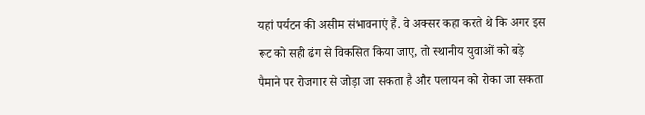यहां पर्यटन की असीम संभावनाएं हैं. वे अक्सर कहा करते थे कि अगर इस रूट को सही ढंग से विकसित किया जाए, तो स्थानीय युवाओं को बड़े पैमाने पर रोजगार से जोड़ा जा सकता है और पलायन को रोका जा सकता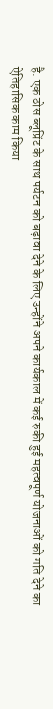है. एक ठोस ब्लूप्रिंट के साथ पर्यटन को बढ़ावा देने के लिए उन्होंने अपने कार्यकाल में कई रुकी हुई महत्वपूर्ण योजनाओं को गति देने का ऐतिहासिक काम किया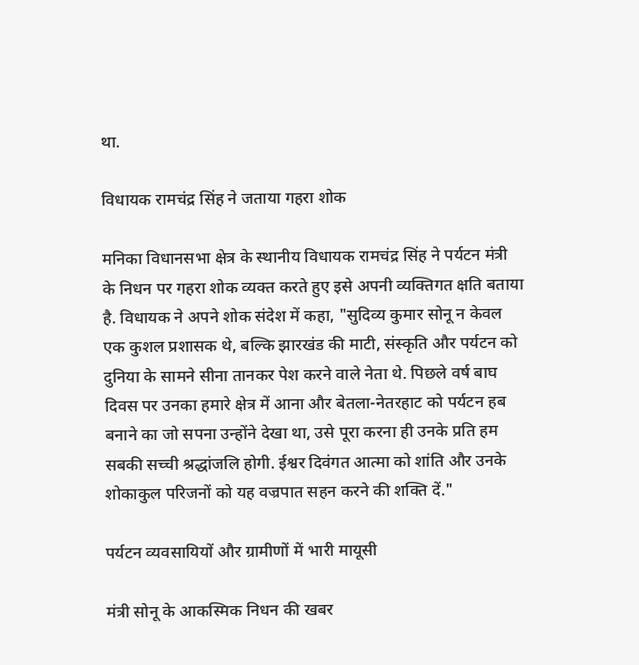था.

विधायक रामचंद्र सिंह ने जताया गहरा शोक

मनिका विधानसभा क्षेत्र के स्थानीय विधायक रामचंद्र सिंह ने पर्यटन मंत्री के निधन पर गहरा शोक व्यक्त करते हुए इसे अपनी व्यक्तिगत क्षति बताया है. विधायक ने अपने शोक संदेश में कहा, "सुदिव्य कुमार सोनू न केवल एक कुशल प्रशासक थे, बल्कि झारखंड की माटी, संस्कृति और पर्यटन को दुनिया के सामने सीना तानकर पेश करने वाले नेता थे. पिछले वर्ष बाघ दिवस पर उनका हमारे क्षेत्र में आना और बेतला-नेतरहाट को पर्यटन हब बनाने का जो सपना उन्होंने देखा था, उसे पूरा करना ही उनके प्रति हम सबकी सच्ची श्रद्धांजलि होगी. ईश्वर दिवंगत आत्मा को शांति और उनके शोकाकुल परिजनों को यह वज्रपात सहन करने की शक्ति दें."

पर्यटन व्यवसायियों और ग्रामीणों में भारी मायूसी

मंत्री सोनू के आकस्मिक निधन की खबर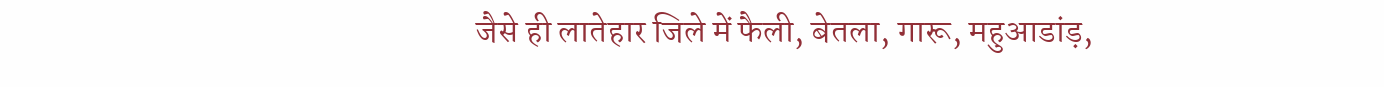जैसे ही लातेहार जिले में फैली, बेतला, गारू, महुआडांड़,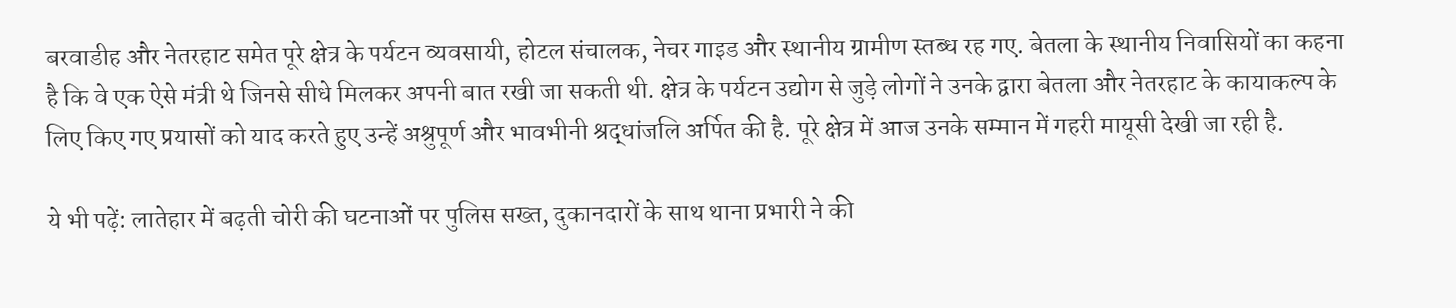बरवाडीह और नेतरहाट समेत पूरे क्षेत्र के पर्यटन व्यवसायी, होटल संचालक, नेचर गाइड और स्थानीय ग्रामीण स्तब्ध रह गए. बेतला के स्थानीय निवासियों का कहना है कि वे एक ऐसे मंत्री थे जिनसे सीधे मिलकर अपनी बात रखी जा सकती थी. क्षेत्र के पर्यटन उद्योग से जुड़े लोगों ने उनके द्वारा बेतला और नेतरहाट के कायाकल्प के लिए किए गए प्रयासों को याद करते हुए उन्हें अश्रुपूर्ण और भावभीनी श्रद्धांजलि अर्पित की है. पूरे क्षेत्र में आज उनके सम्मान में गहरी मायूसी देखी जा रही है.

ये भी पढ़ें: लातेहार में बढ़ती चोरी की घटनाओं पर पुलिस सख्त, दुकानदारों के साथ थाना प्रभारी ने की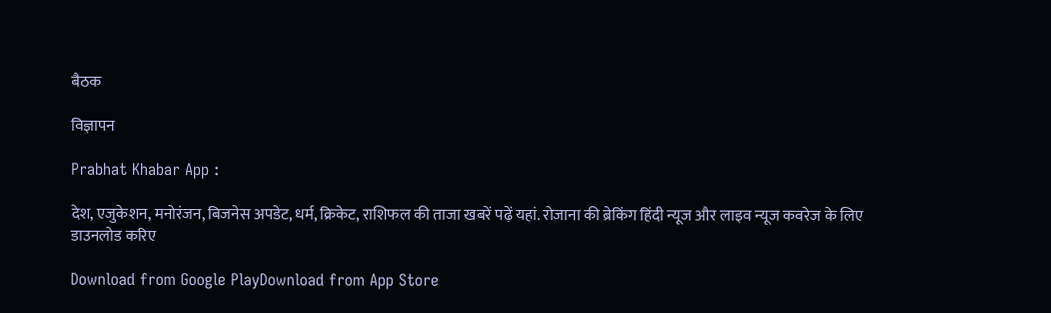बैठक

विज्ञापन

Prabhat Khabar App :

देश, एजुकेशन, मनोरंजन, बिजनेस अपडेट, धर्म, क्रिकेट, राशिफल की ताजा खबरें पढ़ें यहां. रोजाना की ब्रेकिंग हिंदी न्यूज और लाइव न्यूज कवरेज के लिए डाउनलोड करिए

Download from Google PlayDownload from App Store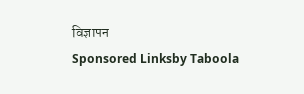विज्ञापन
Sponsored Linksby Taboola